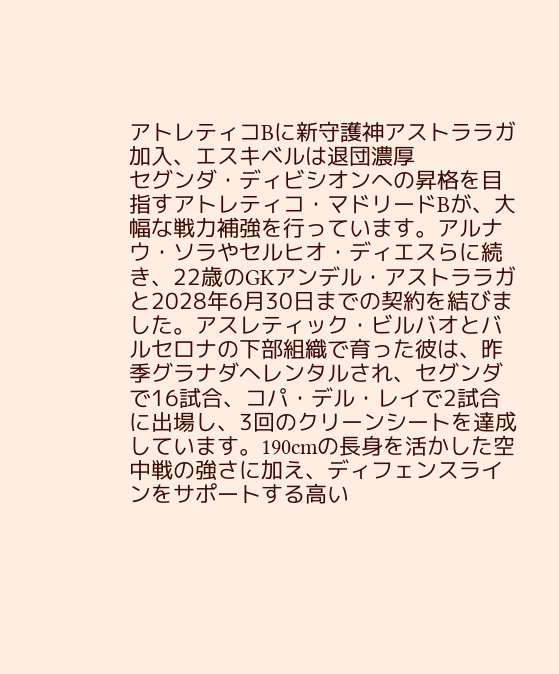アトレティコBに新守護神アストララガ加入、エスキベルは退団濃厚
セグンダ・ディビシオンへの昇格を目指すアトレティコ・マドリードBが、大幅な戦力補強を行っています。アルナウ・ソラやセルヒオ・ディエスらに続き、22歳のGKアンデル・アストララガと2028年6月30日までの契約を結びました。アスレティック・ビルバオとバルセロナの下部組織で育った彼は、昨季グラナダへレンタルされ、セグンダで16試合、コパ・デル・レイで2試合に出場し、3回のクリーンシートを達成しています。190cmの長身を活かした空中戦の強さに加え、ディフェンスラインをサポートする高い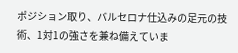ポジション取り、バルセロナ仕込みの足元の技術、1対1の強さを兼ね備えていま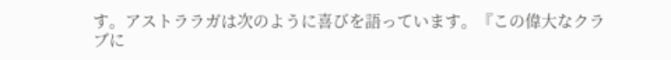す。アストララガは次のように喜びを語っています。『この偉大なクラブに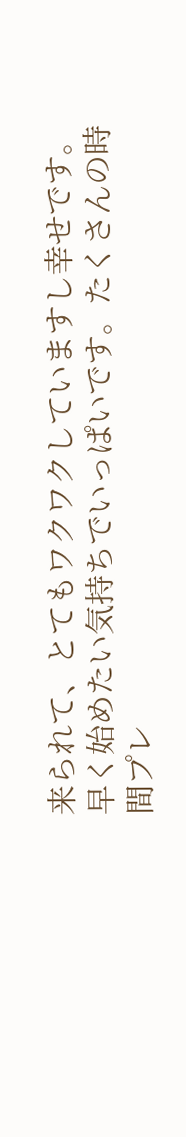来られて、とてもワクワクしていますし幸せです。早く始めたい気持ちでいっぱいです。たくさんの時間プレ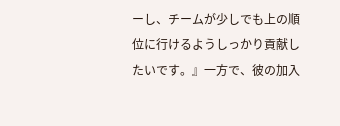ーし、チームが少しでも上の順位に行けるようしっかり貢献したいです。』一方で、彼の加入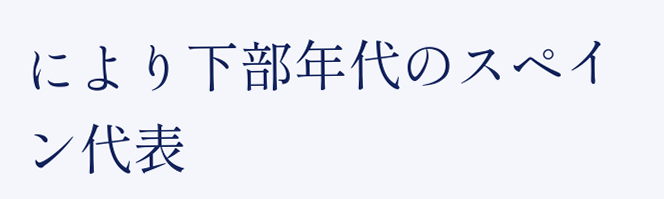により下部年代のスペイン代表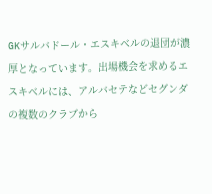GKサルバドール・エスキベルの退団が濃厚となっています。出場機会を求めるエスキベルには、アルバセテなどセグンダの複数のクラブから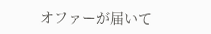オファーが届いて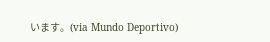います。(via Mundo Deportivo)